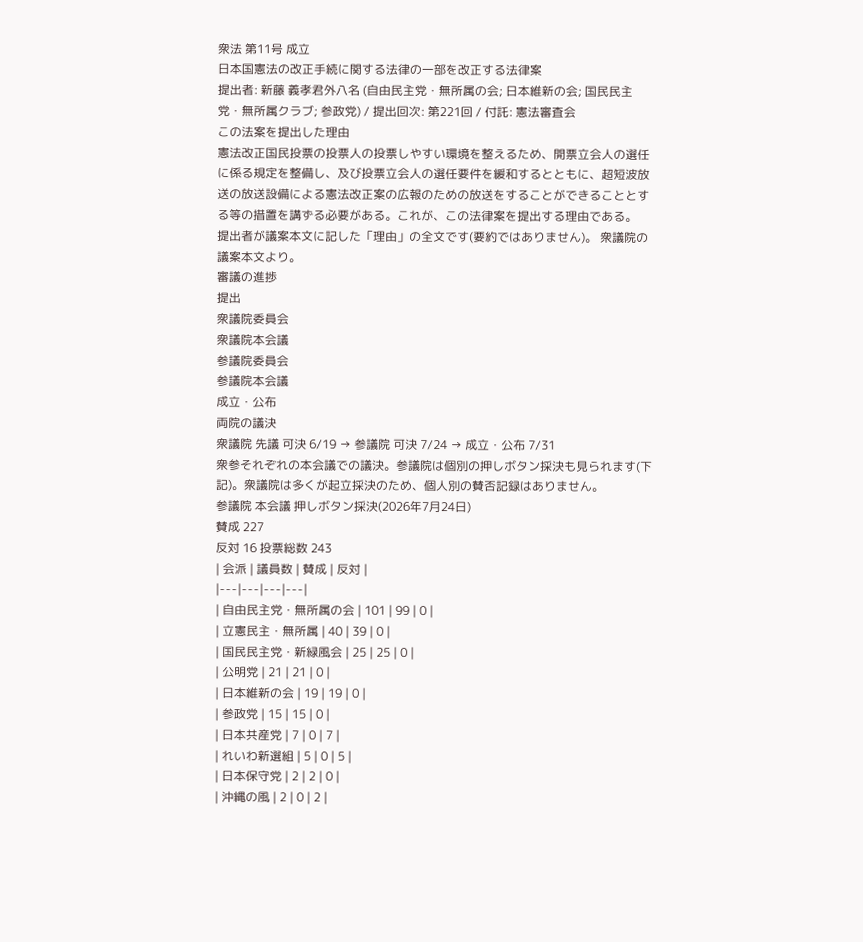衆法 第11号 成立
日本国憲法の改正手続に関する法律の一部を改正する法律案
提出者: 新藤 義孝君外八名 (自由民主党・無所属の会; 日本維新の会; 国民民主党・無所属クラブ; 参政党) / 提出回次: 第221回 / 付託: 憲法審査会
この法案を提出した理由
憲法改正国民投票の投票人の投票しやすい環境を整えるため、開票立会人の選任に係る規定を整備し、及び投票立会人の選任要件を緩和するとともに、超短波放送の放送設備による憲法改正案の広報のための放送をすることができることとする等の措置を講ずる必要がある。これが、この法律案を提出する理由である。
提出者が議案本文に記した「理由」の全文です(要約ではありません)。 衆議院の議案本文より。
審議の進捗
提出
衆議院委員会
衆議院本会議
参議院委員会
参議院本会議
成立・公布
両院の議決
衆議院 先議 可決 6/19 → 参議院 可決 7/24 → 成立・公布 7/31
衆参それぞれの本会議での議決。参議院は個別の押しボタン採決も見られます(下記)。衆議院は多くが起立採決のため、個人別の賛否記録はありません。
参議院 本会議 押しボタン採決(2026年7月24日)
賛成 227
反対 16 投票総数 243
| 会派 | 議員数 | 賛成 | 反対 |
|---|---|---|---|
| 自由民主党・無所属の会 | 101 | 99 | 0 |
| 立憲民主・無所属 | 40 | 39 | 0 |
| 国民民主党・新緑風会 | 25 | 25 | 0 |
| 公明党 | 21 | 21 | 0 |
| 日本維新の会 | 19 | 19 | 0 |
| 参政党 | 15 | 15 | 0 |
| 日本共産党 | 7 | 0 | 7 |
| れいわ新選組 | 5 | 0 | 5 |
| 日本保守党 | 2 | 2 | 0 |
| 沖縄の風 | 2 | 0 | 2 |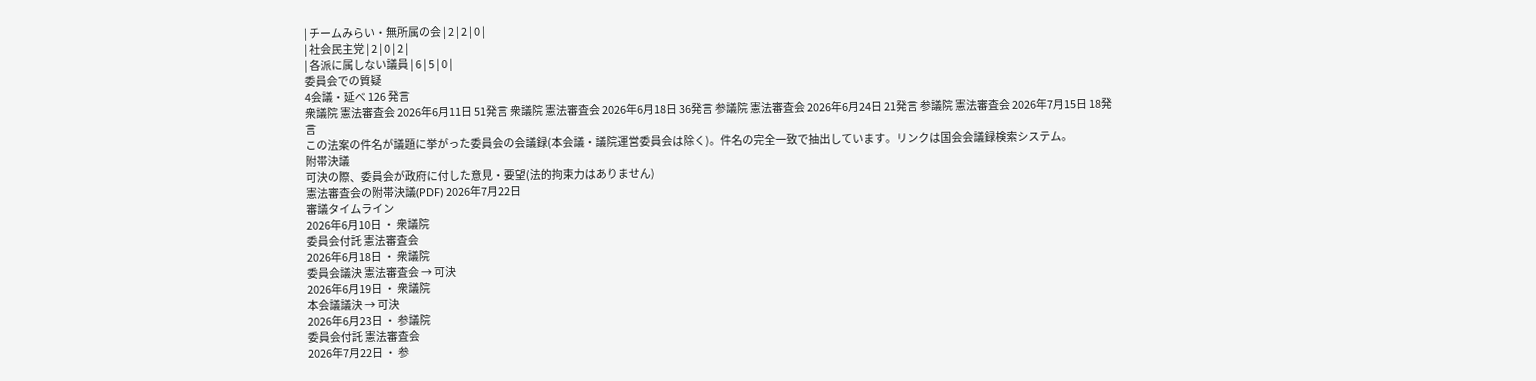| チームみらい・無所属の会 | 2 | 2 | 0 |
| 社会民主党 | 2 | 0 | 2 |
| 各派に属しない議員 | 6 | 5 | 0 |
委員会での質疑
4会議・延べ 126 発言
衆議院 憲法審査会 2026年6月11日 51発言 衆議院 憲法審査会 2026年6月18日 36発言 参議院 憲法審査会 2026年6月24日 21発言 参議院 憲法審査会 2026年7月15日 18発言
この法案の件名が議題に挙がった委員会の会議録(本会議・議院運営委員会は除く)。件名の完全一致で抽出しています。リンクは国会会議録検索システム。
附帯決議
可決の際、委員会が政府に付した意見・要望(法的拘束力はありません)
憲法審査会の附帯決議(PDF) 2026年7月22日
審議タイムライン
2026年6月10日 ・ 衆議院
委員会付託 憲法審査会
2026年6月18日 ・ 衆議院
委員会議決 憲法審査会 → 可決
2026年6月19日 ・ 衆議院
本会議議決 → 可決
2026年6月23日 ・ 参議院
委員会付託 憲法審査会
2026年7月22日 ・ 参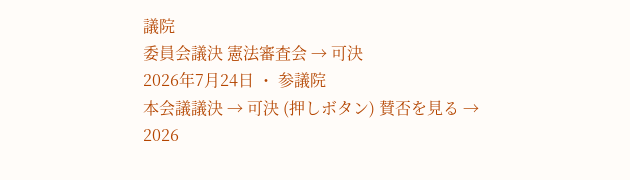議院
委員会議決 憲法審査会 → 可決
2026年7月24日 ・ 参議院
本会議議決 → 可決 (押しボタン) 賛否を見る →
2026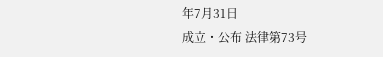年7月31日
成立・公布 法律第73号